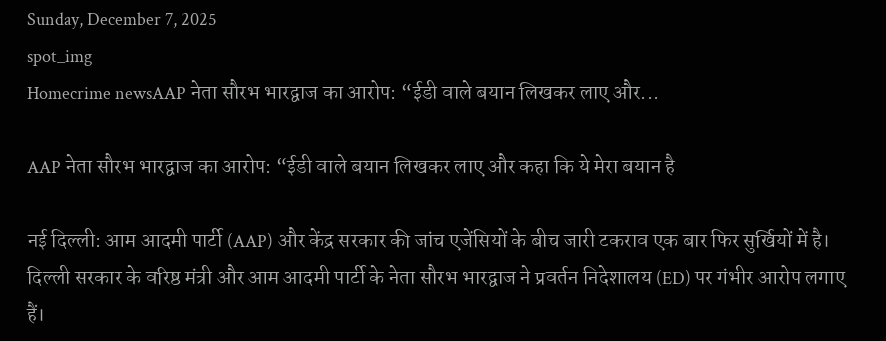Sunday, December 7, 2025
spot_img
Homecrime newsAAP नेता सौरभ भारद्वाज का आरोप: “ईडी वाले बयान लिखकर लाए और...

AAP नेता सौरभ भारद्वाज का आरोप: “ईडी वाले बयान लिखकर लाए और कहा कि ये मेरा बयान है

नई दिल्ली: आम आदमी पार्टी (AAP) और केंद्र सरकार की जांच एजेंसियों के बीच जारी टकराव एक बार फिर सुर्खियों में है। दिल्ली सरकार के वरिष्ठ मंत्री और आम आदमी पार्टी के नेता सौरभ भारद्वाज ने प्रवर्तन निदेशालय (ED) पर गंभीर आरोप लगाए हैं।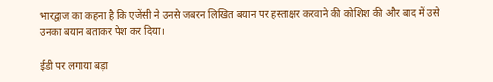भारद्वाज का कहना है कि एजेंसी ने उनसे जबरन लिखित बयान पर हस्ताक्षर करवाने की कोशिश की और बाद में उसे उनका बयान बताकर पेश कर दिया।

ईडी पर लगाया बड़ा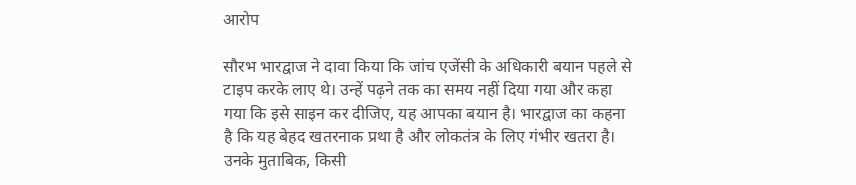आरोप

सौरभ भारद्वाज ने दावा किया कि जांच एजेंसी के अधिकारी बयान पहले से टाइप करके लाए थे। उन्हें पढ़ने तक का समय नहीं दिया गया और कहा गया कि इसे साइन कर दीजिए, यह आपका बयान है। भारद्वाज का कहना है कि यह बेहद खतरनाक प्रथा है और लोकतंत्र के लिए गंभीर खतरा है। उनके मुताबिक, किसी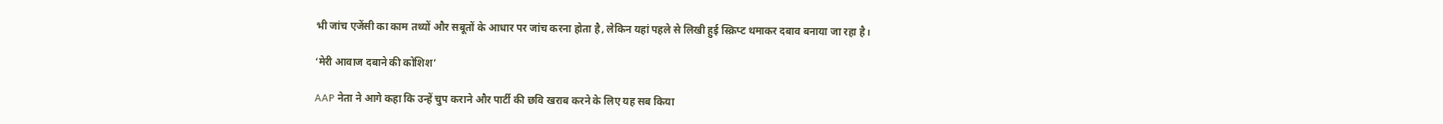भी जांच एजेंसी का काम तथ्यों और सबूतों के आधार पर जांच करना होता है, लेकिन यहां पहले से लिखी हुई स्क्रिप्ट थमाकर दबाव बनाया जा रहा है।

‘मेरी आवाज दबाने की कोशिश’

AAP नेता ने आगे कहा कि उन्हें चुप कराने और पार्टी की छवि खराब करने के लिए यह सब किया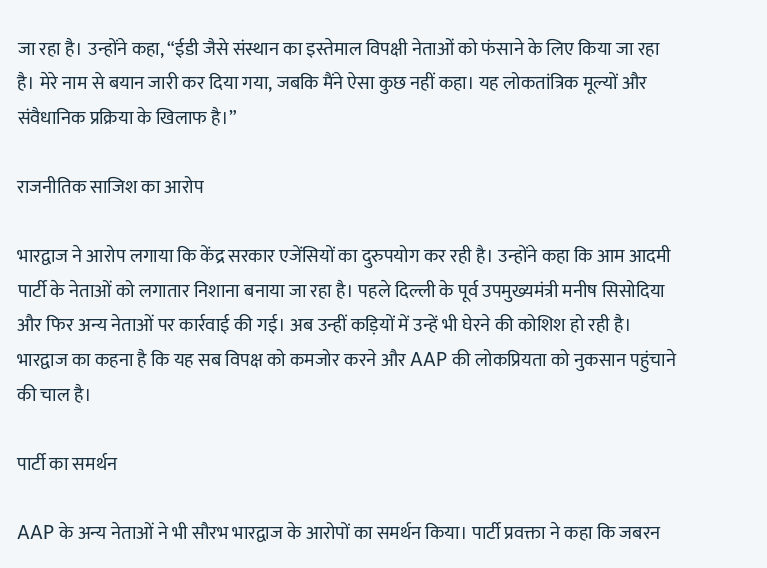जा रहा है। उन्होंने कहा, “ईडी जैसे संस्थान का इस्तेमाल विपक्षी नेताओं को फंसाने के लिए किया जा रहा है। मेरे नाम से बयान जारी कर दिया गया, जबकि मैंने ऐसा कुछ नहीं कहा। यह लोकतांत्रिक मूल्यों और संवैधानिक प्रक्रिया के खिलाफ है।”

राजनीतिक साजिश का आरोप

भारद्वाज ने आरोप लगाया कि केंद्र सरकार एजेंसियों का दुरुपयोग कर रही है। उन्होंने कहा कि आम आदमी पार्टी के नेताओं को लगातार निशाना बनाया जा रहा है। पहले दिल्ली के पूर्व उपमुख्यमंत्री मनीष सिसोदिया और फिर अन्य नेताओं पर कार्रवाई की गई। अब उन्हीं कड़ियों में उन्हें भी घेरने की कोशिश हो रही है। भारद्वाज का कहना है कि यह सब विपक्ष को कमजोर करने और AAP की लोकप्रियता को नुकसान पहुंचाने की चाल है।

पार्टी का समर्थन

AAP के अन्य नेताओं ने भी सौरभ भारद्वाज के आरोपों का समर्थन किया। पार्टी प्रवक्ता ने कहा कि जबरन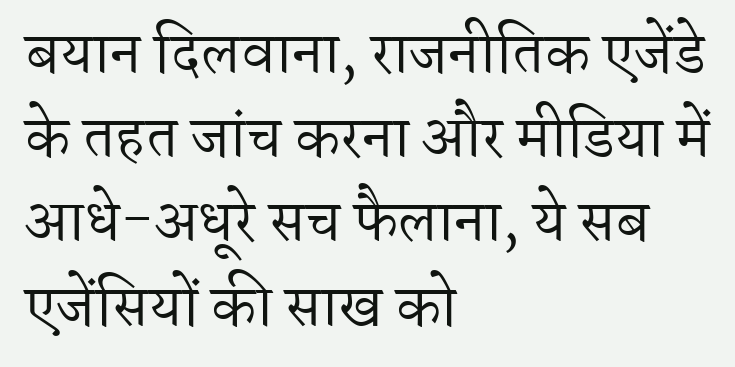बयान दिलवाना, राजनीतिक एजेंडे के तहत जांच करना और मीडिया में आधे-अधूरे सच फैलाना, ये सब एजेंसियों की साख को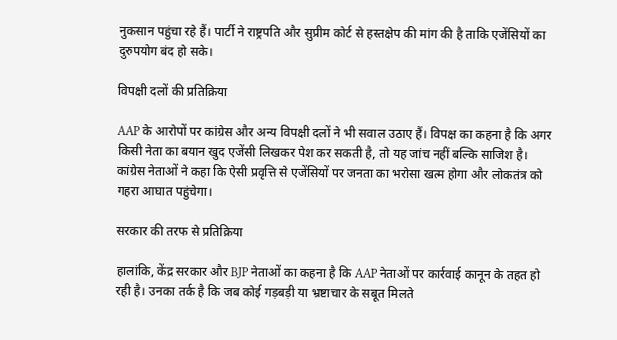नुकसान पहुंचा रहे हैं। पार्टी ने राष्ट्रपति और सुप्रीम कोर्ट से हस्तक्षेप की मांग की है ताकि एजेंसियों का दुरुपयोग बंद हो सके।

विपक्षी दलों की प्रतिक्रिया

AAP के आरोपों पर कांग्रेस और अन्य विपक्षी दलों ने भी सवाल उठाए हैं। विपक्ष का कहना है कि अगर किसी नेता का बयान खुद एजेंसी लिखकर पेश कर सकती है, तो यह जांच नहीं बल्कि साजिश है। कांग्रेस नेताओं ने कहा कि ऐसी प्रवृत्ति से एजेंसियों पर जनता का भरोसा खत्म होगा और लोकतंत्र को गहरा आघात पहुंचेगा।

सरकार की तरफ से प्रतिक्रिया

हालांकि, केंद्र सरकार और BJP नेताओं का कहना है कि AAP नेताओं पर कार्रवाई कानून के तहत हो रही है। उनका तर्क है कि जब कोई गड़बड़ी या भ्रष्टाचार के सबूत मिलते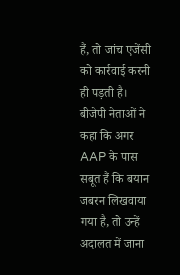हैं, तो जांच एजेंसी को कार्रवाई करनी ही पड़ती है। बीजेपी नेताओं ने कहा कि अगर AAP के पास सबूत हैं कि बयान जबरन लिखवाया गया है, तो उन्हें अदालत में जाना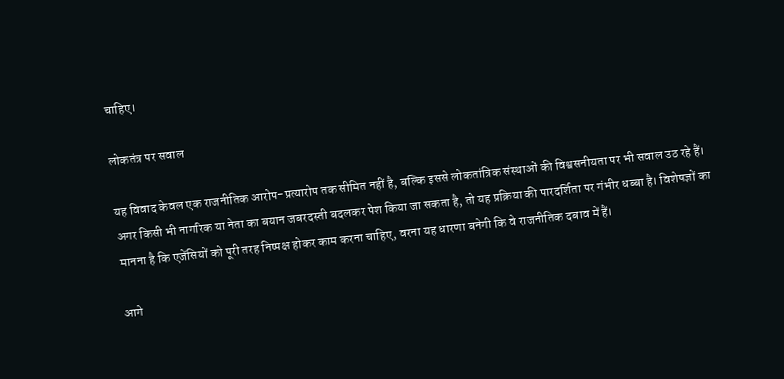चाहिए।

लोकतंत्र पर सवाल

यह विवाद केवल एक राजनीतिक आरोप-प्रत्यारोप तक सीमित नहीं है, बल्कि इससे लोकतांत्रिक संस्थाओं की विश्वसनीयता पर भी सवाल उठ रहे हैं। अगर किसी भी नागरिक या नेता का बयान जबरदस्ती बदलकर पेश किया जा सकता है, तो यह प्रक्रिया की पारदर्शिता पर गंभीर धब्बा है। विशेषज्ञों का मानना है कि एजेंसियों को पूरी तरह निष्पक्ष होकर काम करना चाहिए, वरना यह धारणा बनेगी कि वे राजनीतिक दबाव में हैं।

आगे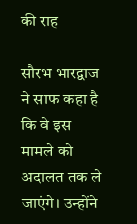की राह

सौरभ भारद्वाज ने साफ कहा है कि वे इस मामले को अदालत तक ले जाएंगे। उन्होंने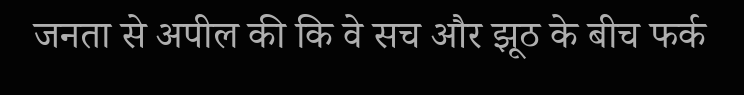जनता से अपील की कि वे सच और झूठ के बीच फर्क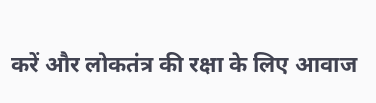करें और लोकतंत्र की रक्षा के लिए आवाज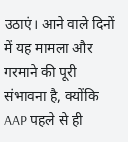उठाएं। आने वाले दिनों में यह मामला और गरमाने की पूरी संभावना है, क्योंकि AAP पहले से ही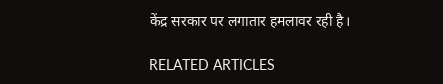केंद्र सरकार पर लगातार हमलावर रही है।

RELATED ARTICLES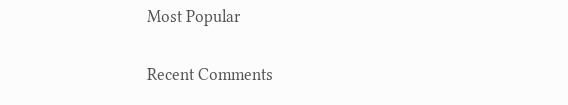Most Popular

Recent Comments